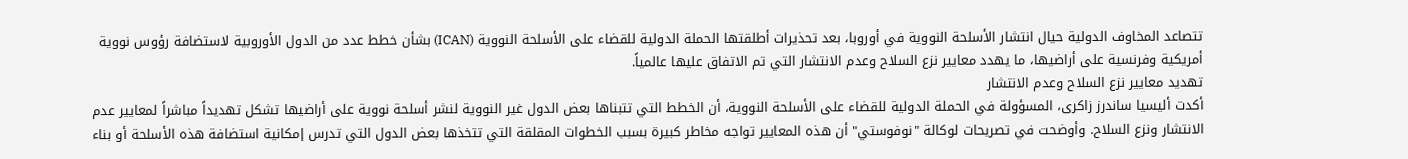تتصاعد المخاوف الدولية حيال انتشار الأسلحة النووية في أوروبا، بعد تحذيرات أطلقتها الحملة الدولية للقضاء على الأسلحة النووية (ICAN) بشأن خطط عدد من الدول الأوروبية لاستضافة رؤوس نووية أمريكية وفرنسية على أراضيها، ما يهدد معايير نزع السلاح وعدم الانتشار التي تم الاتفاق عليها عالمياً.
تهديد معايير نزع السلاح وعدم الانتشار
أكدت أليسيا ساندرز زاكرى، المسؤولة في الحملة الدولية للقضاء على الأسلحة النووية، أن الخطط التي تتبناها بعض الدول غير النووية لنشر أسلحة نووية على أراضيها تشكل تهديداً مباشراً لمعايير عدم الانتشار ونزع السلاح. وأوضحت في تصريحات لوكالة "نوفوستي" أن هذه المعايير تواجه مخاطر كبيرة بسبب الخطوات المقلقة التي تتخذها بعض الدول التي تدرس إمكانية استضافة هذه الأسلحة أو بناء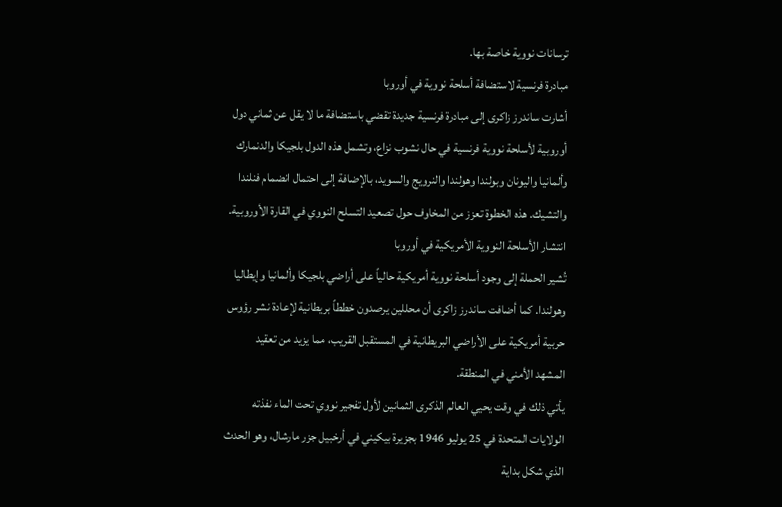ترسانات نووية خاصة بها.
مبادرة فرنسية لاستضافة أسلحة نووية في أوروبا
أشارت ساندرز زاكرى إلى مبادرة فرنسية جديدة تقضي باستضافة ما لا يقل عن ثماني دول أوروبية لأسلحة نووية فرنسية في حال نشوب نزاع، وتشمل هذه الدول بلجيكا والدنمارك وألمانيا واليونان وبولندا وهولندا والنرويج والسويد، بالإضافة إلى احتمال انضمام فنلندا والتشيك. هذه الخطوة تعزز من المخاوف حول تصعيد التسلح النووي في القارة الأوروبية.
انتشار الأسلحة النووية الأمريكية في أوروبا
تُشير الحملة إلى وجود أسلحة نووية أمريكية حالياً على أراضي بلجيكا وألمانيا وإيطاليا وهولندا. كما أضافت ساندرز زاكرى أن محللين يرصدون خططاً بريطانية لإعادة نشر رؤوس حربية أمريكية على الأراضي البريطانية في المستقبل القريب، مما يزيد من تعقيد المشهد الأمني في المنطقة.
يأتي ذلك في وقت يحيي العالم الذكرى الثمانين لأول تفجير نووي تحت الماء نفذته الولايات المتحدة في 25 يوليو 1946 بجزيرة بيكيني في أرخبيل جزر مارشال، وهو الحدث الذي شكل بداية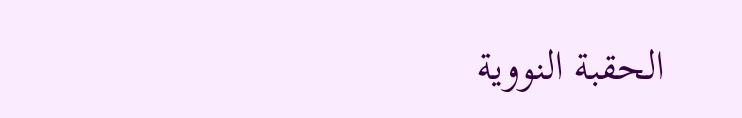الحقبة النووية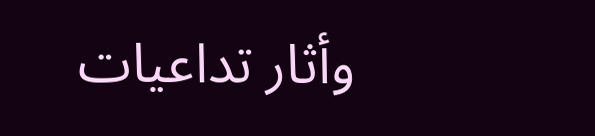وأثار تداعيات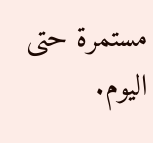مستمرة حتى اليوم.